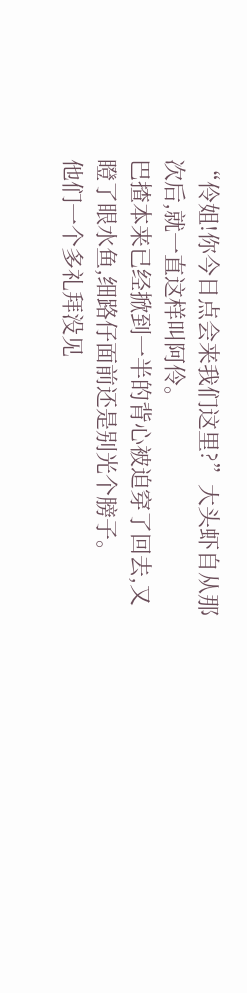“伶姐!你今日点会来我们这里?”大头虾自从那次后,就一直这样叫阿伶。
巴揸本来已经掀到一半的背心被迫穿了回去,又瞪了眼水鱼,细路仔面前还是别光个膀子。
他们一个多礼拜没见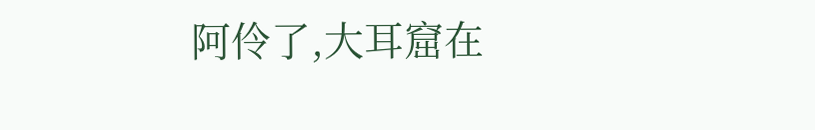阿伶了,大耳窟在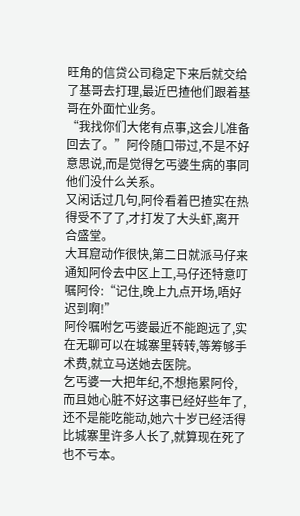旺角的信贷公司稳定下来后就交给了基哥去打理,最近巴揸他们跟着基哥在外面忙业务。
“我找你们大佬有点事,这会儿准备回去了。”阿伶随口带过,不是不好意思说,而是觉得乞丐婆生病的事同他们没什么关系。
又闲话过几句,阿伶看着巴揸实在热得受不了了,才打发了大头虾,离开合盛堂。
大耳窟动作很快,第二日就派马仔来通知阿伶去中区上工,马仔还特意叮嘱阿伶:“记住,晚上九点开场,唔好迟到啊!”
阿伶嘱咐乞丐婆最近不能跑远了,实在无聊可以在城寨里转转,等筹够手术费,就立马送她去医院。
乞丐婆一大把年纪,不想拖累阿伶,而且她心脏不好这事已经好些年了,还不是能吃能动,她六十岁已经活得比城寨里许多人长了,就算现在死了也不亏本。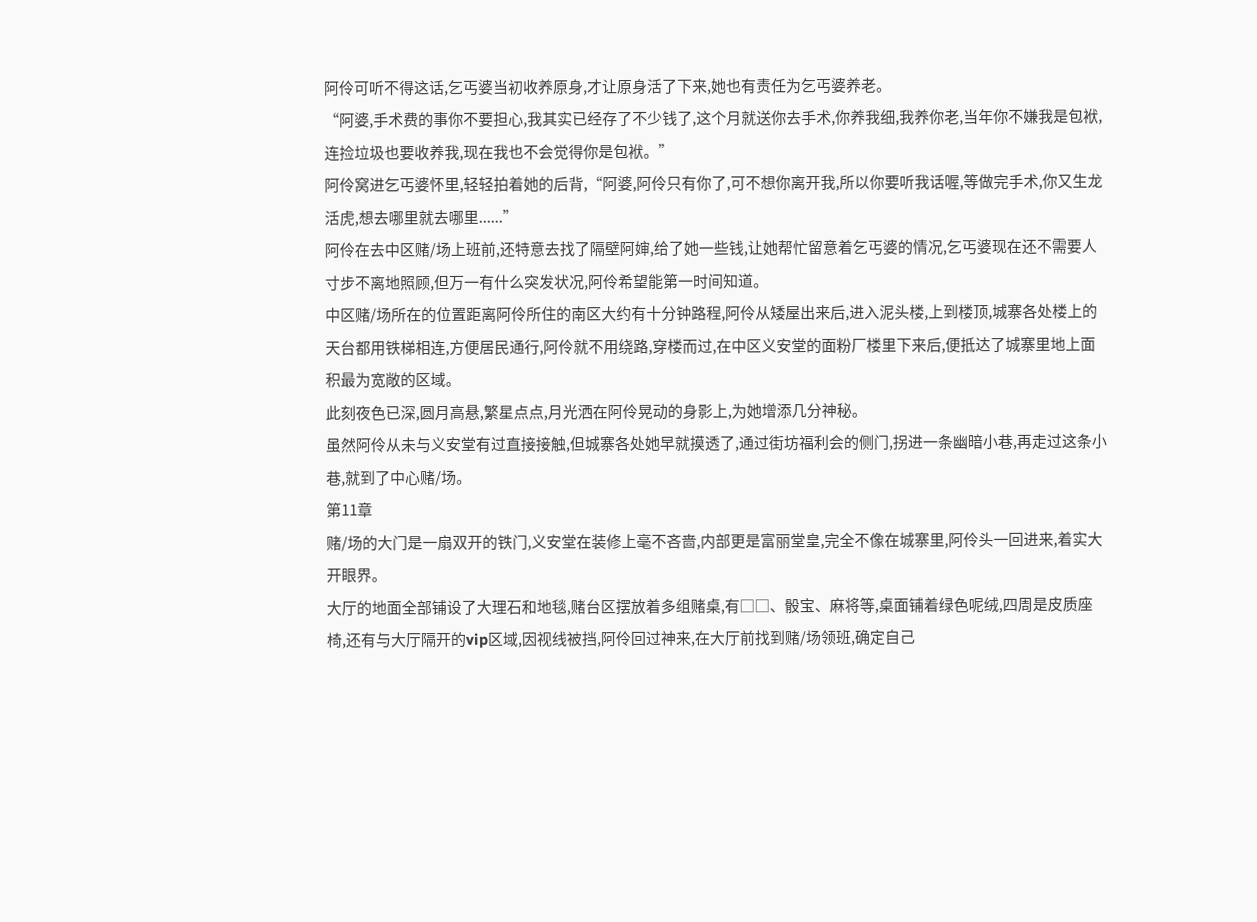阿伶可听不得这话,乞丐婆当初收养原身,才让原身活了下来,她也有责任为乞丐婆养老。
“阿婆,手术费的事你不要担心,我其实已经存了不少钱了,这个月就送你去手术,你养我细,我养你老,当年你不嫌我是包袱,连捡垃圾也要收养我,现在我也不会觉得你是包袱。”
阿伶窝进乞丐婆怀里,轻轻拍着她的后背,“阿婆,阿伶只有你了,可不想你离开我,所以你要听我话喔,等做完手术,你又生龙活虎,想去哪里就去哪里......”
阿伶在去中区赌/场上班前,还特意去找了隔壁阿婶,给了她一些钱,让她帮忙留意着乞丐婆的情况,乞丐婆现在还不需要人寸步不离地照顾,但万一有什么突发状况,阿伶希望能第一时间知道。
中区赌/场所在的位置距离阿伶所住的南区大约有十分钟路程,阿伶从矮屋出来后,进入泥头楼,上到楼顶,城寨各处楼上的天台都用铁梯相连,方便居民通行,阿伶就不用绕路,穿楼而过,在中区义安堂的面粉厂楼里下来后,便抵达了城寨里地上面积最为宽敞的区域。
此刻夜色已深,圆月高悬,繁星点点,月光洒在阿伶晃动的身影上,为她增添几分神秘。
虽然阿伶从未与义安堂有过直接接触,但城寨各处她早就摸透了,通过街坊福利会的侧门,拐进一条幽暗小巷,再走过这条小巷,就到了中心赌/场。
第11章
赌/场的大门是一扇双开的铁门,义安堂在装修上毫不吝啬,内部更是富丽堂皇,完全不像在城寨里,阿伶头一回进来,着实大开眼界。
大厅的地面全部铺设了大理石和地毯,赌台区摆放着多组赌桌,有□□、骰宝、麻将等,桌面铺着绿色呢绒,四周是皮质座椅,还有与大厅隔开的vip区域,因视线被挡,阿伶回过神来,在大厅前找到赌/场领班,确定自己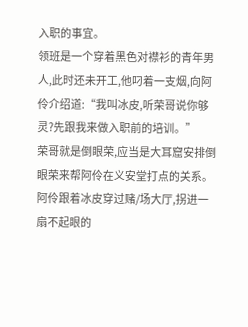入职的事宜。
领班是一个穿着黑色对襟衫的青年男人,此时还未开工,他叼着一支烟,向阿伶介绍道:“我叫冰皮,听荣哥说你够灵?先跟我来做入职前的培训。”
荣哥就是倒眼荣,应当是大耳窟安排倒眼荣来帮阿伶在义安堂打点的关系。
阿伶跟着冰皮穿过赌/场大厅,拐进一扇不起眼的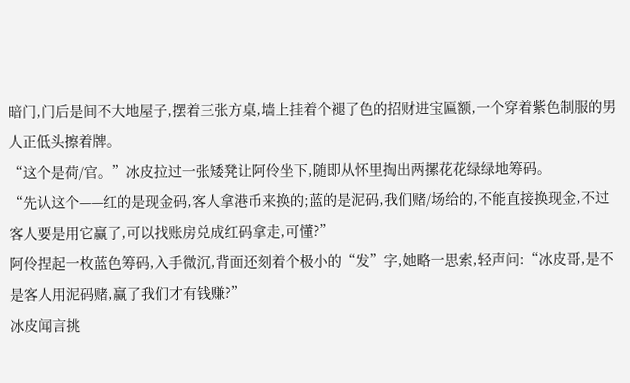暗门,门后是间不大地屋子,摆着三张方桌,墙上挂着个褪了色的招财进宝匾额,一个穿着紫色制服的男人正低头擦着牌。
“这个是荷/官。”冰皮拉过一张矮凳让阿伶坐下,随即从怀里掏出两摞花花绿绿地筹码。
“先认这个——红的是现金码,客人拿港币来换的;蓝的是泥码,我们赌/场给的,不能直接换现金,不过客人要是用它赢了,可以找账房兑成红码拿走,可懂?”
阿伶捏起一枚蓝色筹码,入手微沉,背面还刻着个极小的“发”字,她略一思索,轻声问:“冰皮哥,是不是客人用泥码赌,赢了我们才有钱赚?”
冰皮闻言挑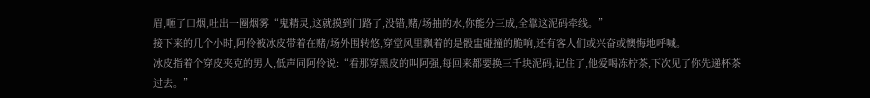眉,咂了口烟,吐出一圈烟雾“鬼精灵,这就摸到门路了,没错,赌/场抽的水,你能分三成,全靠这泥码牵线。”
接下来的几个小时,阿伶被冰皮带着在赌/场外围转悠,穿堂风里飘着的是骰盅碰撞的脆响,还有客人们或兴奋或懊悔地呼喊。
冰皮指着个穿皮夹克的男人,低声同阿伶说:“看那穿黑皮的叫阿强,每回来都要换三千块泥码,记住了,他爱喝冻柠茶,下次见了你先递杯茶过去。”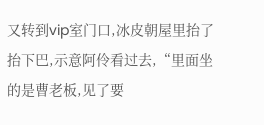又转到vip室门口,冰皮朝屋里抬了抬下巴,示意阿伶看过去,“里面坐的是曹老板,见了要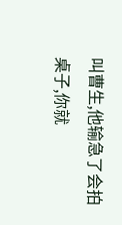叫曹生,他输急了会拍桌子,你就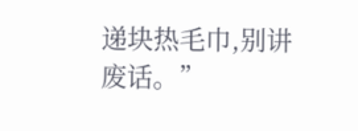递块热毛巾,别讲废话。”